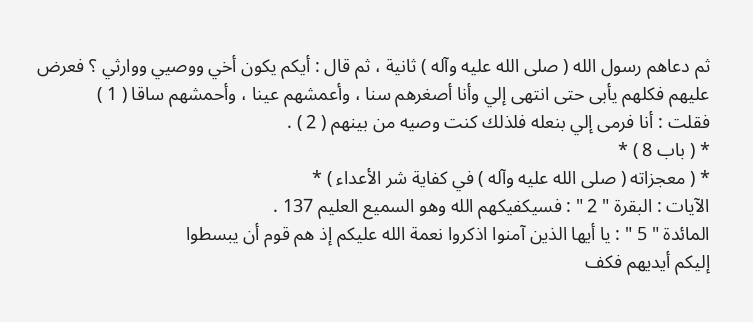ثم دعاهم رسول الله ( صلى الله عليه وآله ) ثانية ، ثم قال : أيكم يكون أخي ووصيي ووارثي ؟ فعرض
عليهم فكلهم يأبى حتى انتهى إلي وأنا أصغرهم سنا ، وأعمشهم عينا ، وأحمشهم ساقا ( 1 )
فقلت : أنا فرمى إلي بنعله فلذلك كنت وصيه من بينهم ( 2 ) .
* ( باب 8 ) *
* ( معجزاته ( صلى الله عليه وآله ) في كفاية شر الأعداء ) *
الآيات : البقرة " 2 " : فسيكفيكهم الله وهو السميع العليم 137 .
المائدة " 5 " : يا أيها الذين آمنوا اذكروا نعمة الله عليكم إذ هم قوم أن يبسطوا
إليكم أيديهم فكف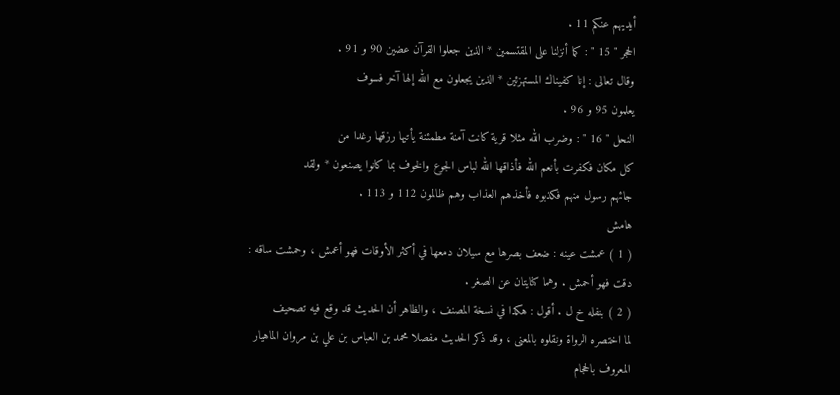أيديهم عنكم 11 .
الحجر " 15 " : كما أنزلنا على المقتسمين * الذين جعلوا القرآن عضين 90 و 91 .
وقال تعالى : إنا كفيناك المستهزئين * الذين يجعلون مع الله إلها آخر فسوف
يعلمون 95 و 96 .
النحل " 16 " : وضرب الله مثلا قرية كانت آمنة مطمئنة يأتيها رزقها رغدا من
كل مكان فكفرت بأنعم الله فأذاقها الله لباس الجوع والخوف بما كانوا يصنعون * ولقد
جائهم رسول منهم فكذبوه فأخذهم العذاب وهم ظالمون 112 و 113 .
هامش
( 1 ) عمشت عينه : ضعف بصرها مع سيلان دمعها في أكثر الأوقات فهو أعمش ، وحمشت ساقه :
دقت فهو أحمش . وهما كنايتان عن الصغر .
( 2 ) بنفله خ ل . أقول : هكذا في نسخة المصنف ، والظاهر أن الحديث قد وقع فيه تصحيف
لما اختصره الرواة ونقلوه بالمعنى ، وقد ذكر الحديث مفصلا محمد بن العباس بن علي بن مروان الماهيار
المعروف بالحجام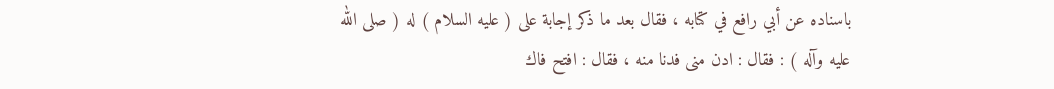باسناده عن أبي رافع في كتابه ، فقال بعد ما ذكر إجابة على ( عليه السلام ) له ( صلى الله
عليه وآله ) : فقال : ادن منى فدنا منه ، فقال : افتح فاك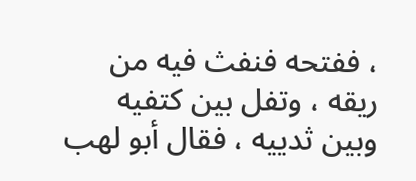، ففتحه فنفث فيه من ريقه ، وتفل بين كتفيه
وبين ثدييه ، فقال أبو لهب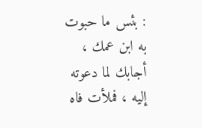: بئس ما حبوت به ابن عمك ، أجابك لما دعوته إليه ، فملأت فاه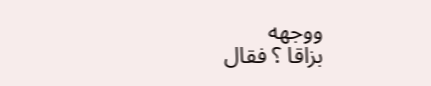ووجهه
بزاقا ؟ فقال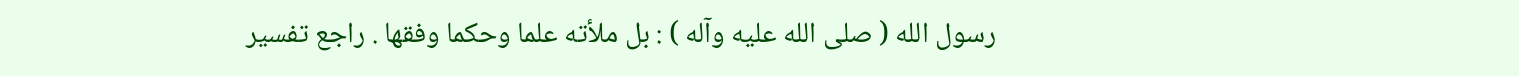رسول الله ( صلى الله عليه وآله ) : بل ملأته علما وحكما وفقها . راجع تفسير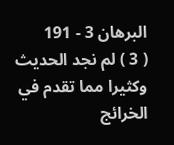البرهان 3 - 191
( 3 ) لم نجد الحديث وكثيرا مما تقدم في الخرائج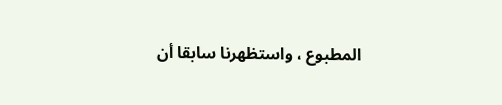المطبوع ، واستظهرنا سابقا أن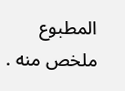المطبوع
ملخص منه .